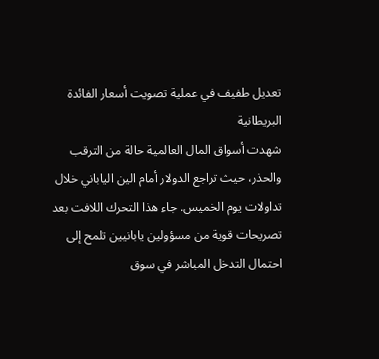تعديل طفيف في عملية تصويت أسعار الفائدة البريطانية
شهدت أسواق المال العالمية حالة من الترقب والحذر، حيث تراجع الدولار أمام الين الياباني خلال تداولات يوم الخميس. جاء هذا التحرك اللافت بعد تصريحات قوية من مسؤولين يابانيين تلمح إلى احتمال التدخل المباشر في سوق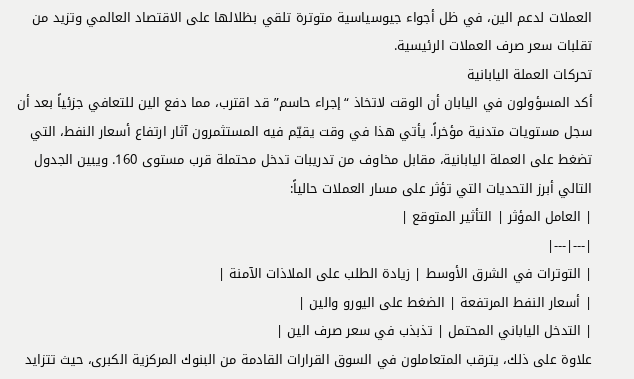العملات لدعم الين، في ظل أجواء جيوسياسية متوترة تلقي بظلالها على الاقتصاد العالمي وتزيد من تقلبات سعر صرف العملات الرئيسية.
تحركات العملة اليابانية
أكد المسؤولون في اليابان أن الوقت لاتخاذ “إجراء حاسم” قد اقترب، مما دفع الين للتعافي جزئياً بعد أن سجل مستويات متدنية مؤخراً. يأتي هذا في وقت يقيّم فيه المستثمرون آثار ارتفاع أسعار النفط، التي تضغط على العملة اليابانية، مقابل مخاوف من تدريبات تدخل محتملة قرب مستوى 160. ويبين الجدول التالي أبرز التحديات التي تؤثر على مسار العملات حالياً:
| العامل المؤثر | التأثير المتوقع |
|---|---|
| التوترات في الشرق الأوسط | زيادة الطلب على الملاذات الآمنة |
| أسعار النفط المرتفعة | الضغط على اليورو والين |
| التدخل الياباني المحتمل | تذبذب في سعر صرف الين |
علاوة على ذلك، يترقب المتعاملون في السوق القرارات القادمة من البنوك المركزية الكبرى، حيث تتزايد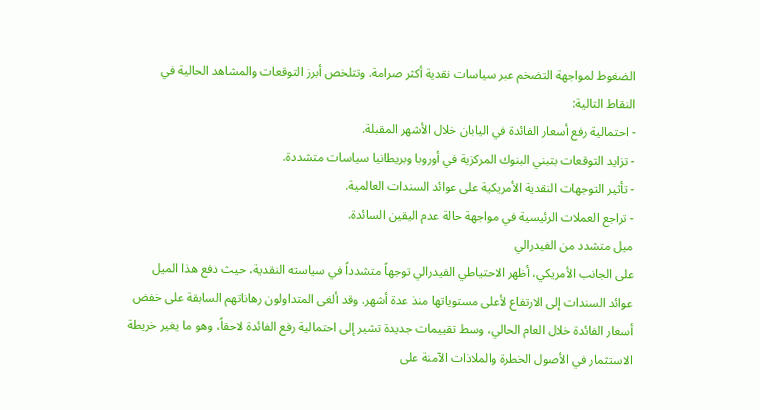الضغوط لمواجهة التضخم عبر سياسات نقدية أكثر صرامة. وتتلخص أبرز التوقعات والمشاهد الحالية في النقاط التالية:
- احتمالية رفع أسعار الفائدة في اليابان خلال الأشهر المقبلة.
- تزايد التوقعات بتبني البنوك المركزية في أوروبا وبريطانيا سياسات متشددة.
- تأثير التوجهات النقدية الأمريكية على عوائد السندات العالمية.
- تراجع العملات الرئيسية في مواجهة حالة عدم اليقين السائدة.
ميل متشدد من الفيدرالي
على الجانب الأمريكي، أظهر الاحتياطي الفيدرالي توجهاً متشدداً في سياسته النقدية، حيث دفع هذا الميل عوائد السندات إلى الارتفاع لأعلى مستوياتها منذ عدة أشهر. وقد ألغى المتداولون رهاناتهم السابقة على خفض أسعار الفائدة خلال العام الحالي، وسط تقييمات جديدة تشير إلى احتمالية رفع الفائدة لاحقاً، وهو ما يغير خريطة الاستثمار في الأصول الخطرة والملاذات الآمنة على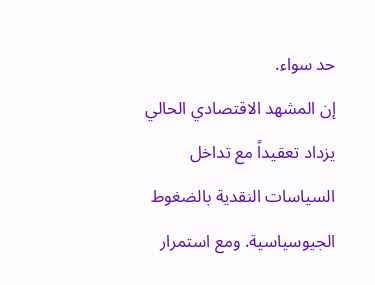حد سواء.
إن المشهد الاقتصادي الحالي يزداد تعقيداً مع تداخل السياسات النقدية بالضغوط الجيوسياسية. ومع استمرار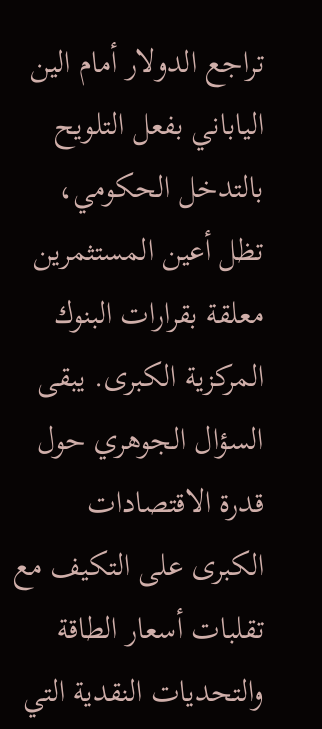تراجع الدولار أمام الين الياباني بفعل التلويح بالتدخل الحكومي، تظل أعين المستثمرين معلقة بقرارات البنوك المركزية الكبرى. يبقى السؤال الجوهري حول قدرة الاقتصادات الكبرى على التكيف مع تقلبات أسعار الطاقة والتحديات النقدية التي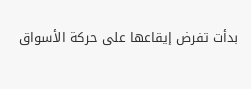بدأت تفرض إيقاعها على حركة الأسواق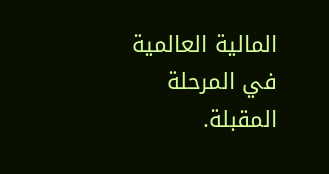المالية العالمية في المرحلة المقبلة.